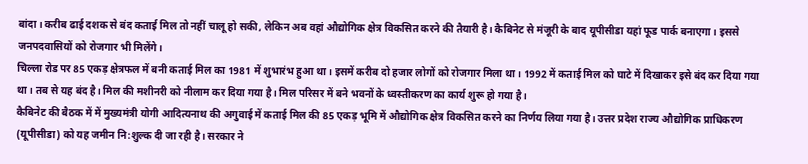बांदा। करीब ढाई दशक से बंद कताई मिल तो नहीं चालू हो सकी, लेकिन अब वहां औद्योगिक क्षेत्र विकसित करने की तैयारी है। कैबिनेट से मंजूरी के बाद यूपीसीडा यहां फूड पार्क बनाएगा। इससे जनपदवासियों को रोजगार भी मिलेंगे।
चिल्ला रोड पर 85 एकड़ क्षेत्रफल में बनी कताई मिल का 1981 में शुभारंभ हुआ था। इसमें करीब दो हजार लोगों को रोजगार मिला था। 1992 में कताई मिल को घाटे में दिखाकर इसे बंद कर दिया गया था। तब से यह बंद है। मिल की मशीनरी को नीलाम कर दिया गया है। मिल परिसर में बने भवनों के ध्वस्तीकरण का कार्य शुरू हो गया है।
कैबिनेट की बैठक में में मुख्यमंत्री योगी आदित्यनाथ की अगुवाई में कताई मिल की 85 एकड़ भूमि में औद्योगिक क्षेत्र विकसित करने का निर्णय लिया गया है। उत्तर प्रदेश राज्य औद्योगिक प्राधिकरण (यूपीसीडा) को यह जमीन नि:शुल्क दी जा रही है। सरकार ने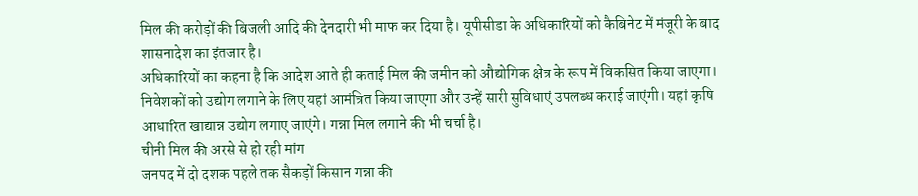मिल की करोड़ों की बिजली आदि की देनदारी भी माफ कर दिया है। यूपीसीडा के अधिकारियों को कैबिनेट में मंजूरी के बाद शासनादेश का इंतजार है।
अधिकारियों का कहना है कि आदेश आते ही कताई मिल की जमीन को औद्योगिक क्षेत्र के रूप में विकसित किया जाएगा। निवेशकों को उद्योग लगाने के लिए यहां आमंत्रित किया जाएगा और उन्हें सारी सुविधाएं उपलब्ध कराई जाएंगी। यहां कृषि आधारित खाद्यान्न उद्योग लगाए जाएंगे। गन्ना मिल लगाने की भी चर्चा है।
चीनी मिल की अरसे से हो रही मांग
जनपद में दो दशक पहले तक सैकड़ों किसान गन्ना की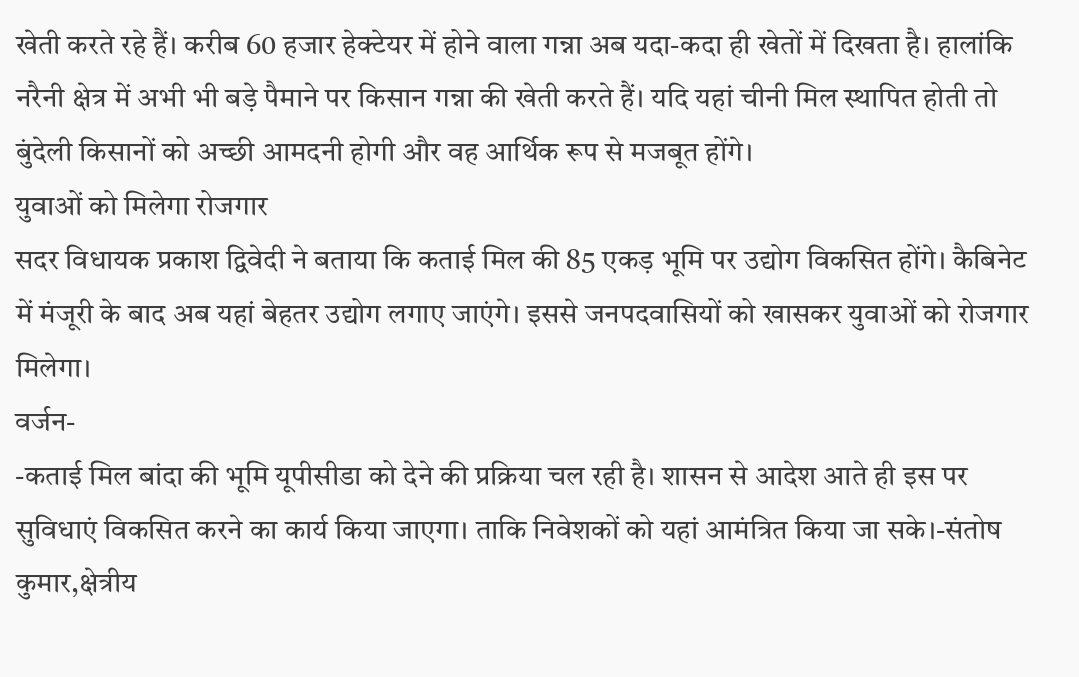खेती करते रहे हैं। करीब 60 हजार हेक्टेयर में होने वाला गन्ना अब यदा-कदा ही खेतों में दिखता है। हालांकि नरैनी क्षेत्र में अभी भी बड़े पैमाने पर किसान गन्ना की खेती करते हैं। यदि यहां चीनी मिल स्थापित होती तो बुंदेली किसानों को अच्छी आमदनी होगी और वह आर्थिक रूप से मजबूत होंगे।
युवाओं को मिलेगा रोजगार
सदर विधायक प्रकाश द्विवेदी ने बताया कि कताई मिल की 85 एकड़ भूमि पर उद्योग विकसित होंगे। कैबिनेट में मंजूरी के बाद अब यहां बेहतर उद्योग लगाए जाएंगे। इससे जनपदवासियों को खासकर युवाओं को रोजगार मिलेगा।
वर्जन-
-कताई मिल बांदा की भूमि यूपीसीडा को देने की प्रक्रिया चल रही है। शासन से आदेश आते ही इस पर सुविधाएं विकसित करने का कार्य किया जाएगा। ताकि निवेशकों को यहां आमंत्रित किया जा सके।-संतोष कुमार,क्षेत्रीय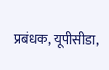प्रबंधक, यूपीसीडा,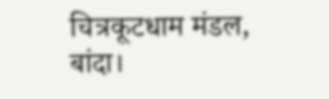चित्रकूटधाम मंडल, बांदा।